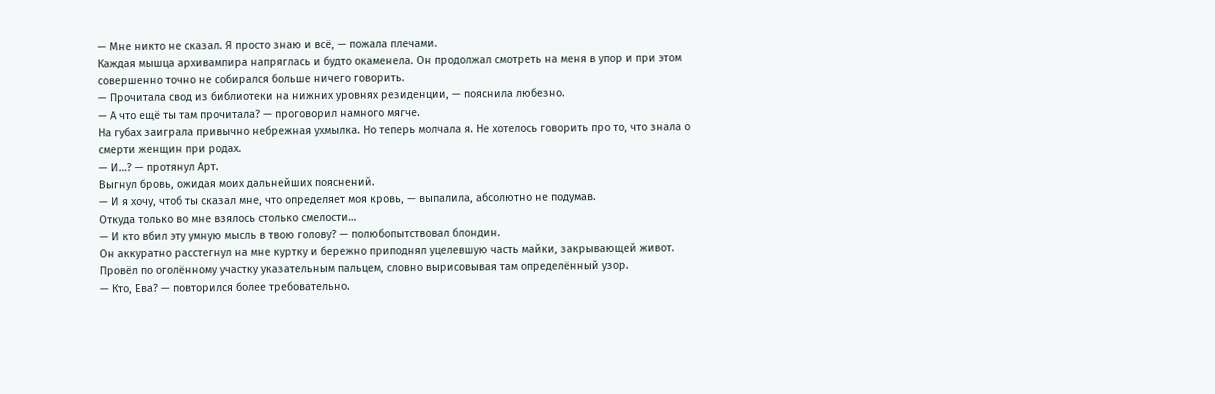— Мне никто не сказал. Я просто знаю и всё, — пожала плечами.
Каждая мышца архивампира напряглась и будто окаменела. Он продолжал смотреть на меня в упор и при этом совершенно точно не собирался больше ничего говорить.
— Прочитала свод из библиотеки на нижних уровнях резиденции, — пояснила любезно.
— А что ещё ты там прочитала? — проговорил намного мягче.
На губах заиграла привычно небрежная ухмылка. Но теперь молчала я. Не хотелось говорить про то, что знала о смерти женщин при родах.
— И…? — протянул Арт.
Выгнул бровь, ожидая моих дальнейших пояснений.
— И я хочу, чтоб ты сказал мне, что определяет моя кровь, — выпалила, абсолютно не подумав.
Откуда только во мне взялось столько смелости…
— И кто вбил эту умную мысль в твою голову? — полюбопытствовал блондин.
Он аккуратно расстегнул на мне куртку и бережно приподнял уцелевшую часть майки, закрывающей живот. Провёл по оголённому участку указательным пальцем, словно вырисовывая там определённый узор.
— Кто, Ева? — повторился более требовательно.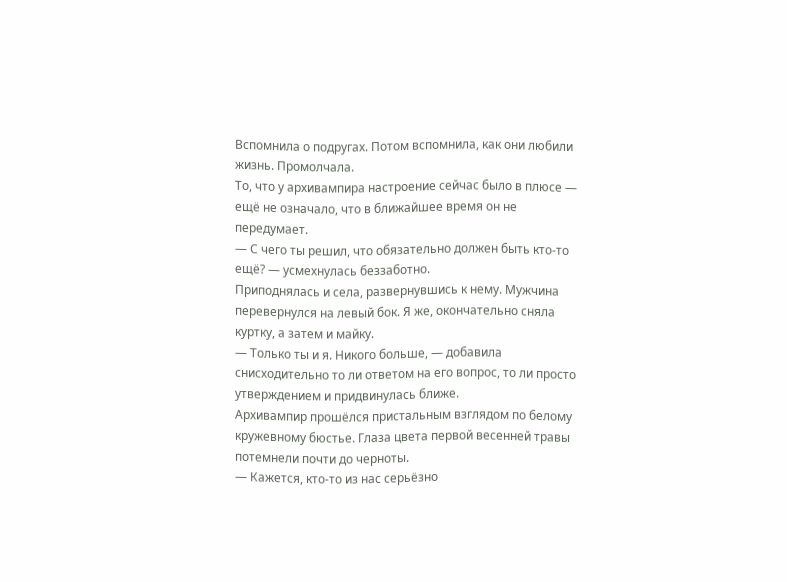Вспомнила о подругах. Потом вспомнила, как они любили жизнь. Промолчала.
То, что у архивампира настроение сейчас было в плюсе — ещё не означало, что в ближайшее время он не передумает.
— С чего ты решил, что обязательно должен быть кто-то ещё? — усмехнулась беззаботно.
Приподнялась и села, развернувшись к нему. Мужчина перевернулся на левый бок. Я же, окончательно сняла куртку, а затем и майку.
— Только ты и я. Никого больше, — добавила снисходительно то ли ответом на его вопрос, то ли просто утверждением и придвинулась ближе.
Архивампир прошёлся пристальным взглядом по белому кружевному бюстье. Глаза цвета первой весенней травы потемнели почти до черноты.
— Кажется, кто-то из нас серьёзно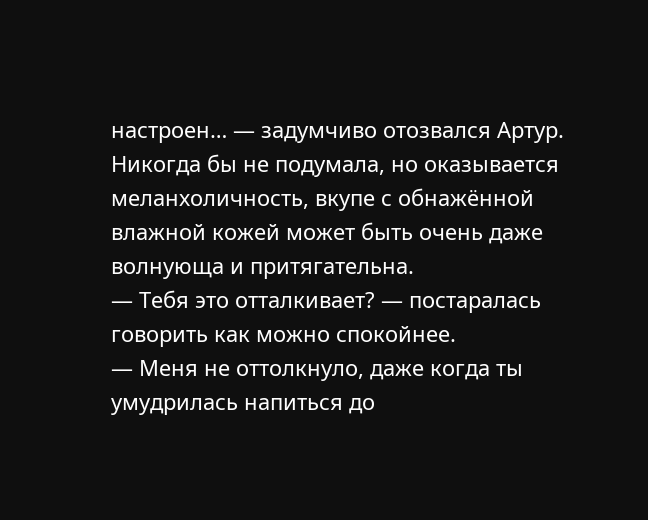настроен… — задумчиво отозвался Артур.
Никогда бы не подумала, но оказывается меланхоличность, вкупе с обнажённой влажной кожей может быть очень даже волнующа и притягательна.
— Тебя это отталкивает? — постаралась говорить как можно спокойнее.
— Меня не оттолкнуло, даже когда ты умудрилась напиться до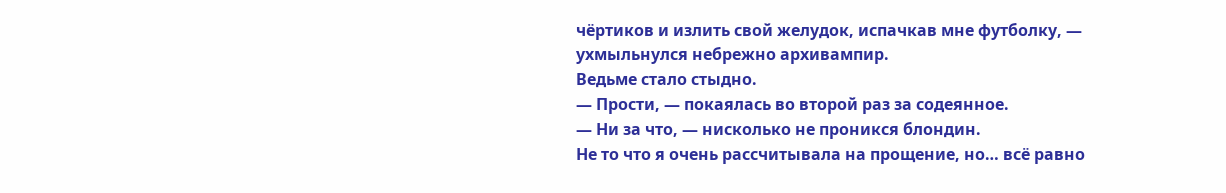чёртиков и излить свой желудок, испачкав мне футболку, — ухмыльнулся небрежно архивампир.
Ведьме стало стыдно.
— Прости, — покаялась во второй раз за содеянное.
— Ни за что, — нисколько не проникся блондин.
Не то что я очень рассчитывала на прощение, но… всё равно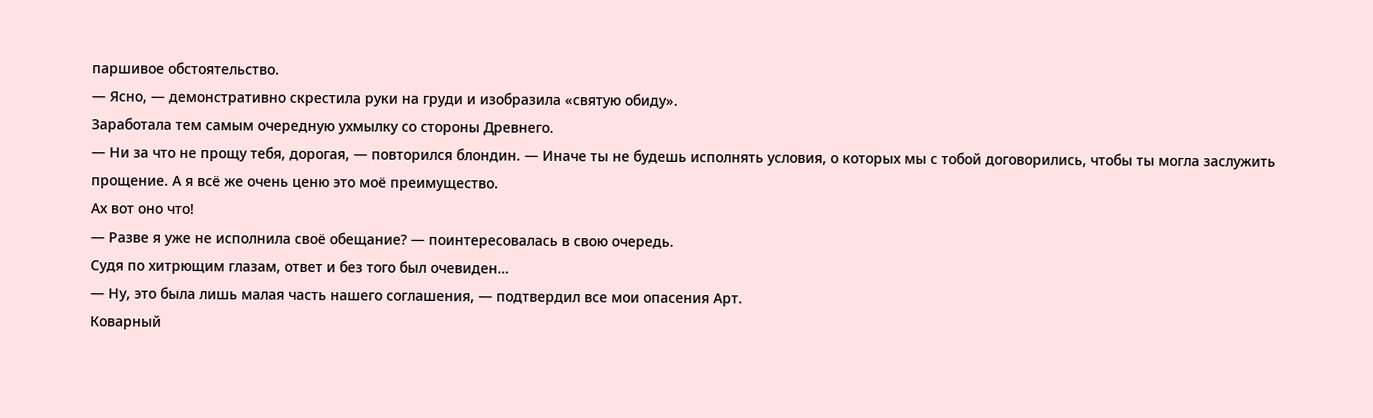паршивое обстоятельство.
— Ясно, — демонстративно скрестила руки на груди и изобразила «святую обиду».
Заработала тем самым очередную ухмылку со стороны Древнего.
— Ни за что не прощу тебя, дорогая, — повторился блондин. — Иначе ты не будешь исполнять условия, о которых мы с тобой договорились, чтобы ты могла заслужить прощение. А я всё же очень ценю это моё преимущество.
Ах вот оно что!
— Разве я уже не исполнила своё обещание? — поинтересовалась в свою очередь.
Судя по хитрющим глазам, ответ и без того был очевиден…
— Ну, это была лишь малая часть нашего соглашения, — подтвердил все мои опасения Арт.
Коварный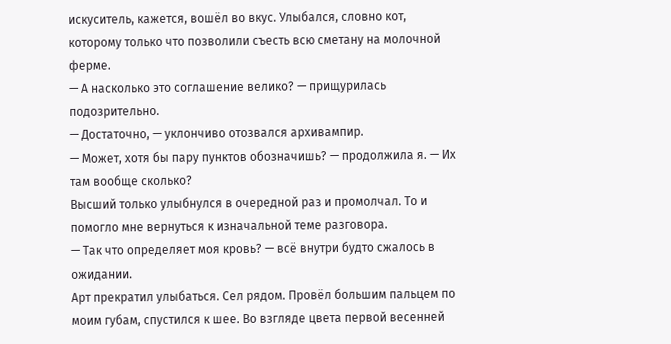искуситель, кажется, вошёл во вкус. Улыбался, словно кот, которому только что позволили съесть всю сметану на молочной ферме.
— А насколько это соглашение велико? — прищурилась подозрительно.
— Достаточно, — уклончиво отозвался архивампир.
— Может, хотя бы пару пунктов обозначишь? — продолжила я. — Их там вообще сколько?
Высший только улыбнулся в очередной раз и промолчал. То и помогло мне вернуться к изначальной теме разговора.
— Так что определяет моя кровь? — всё внутри будто сжалось в ожидании.
Арт прекратил улыбаться. Сел рядом. Провёл большим пальцем по моим губам, спустился к шее. Во взгляде цвета первой весенней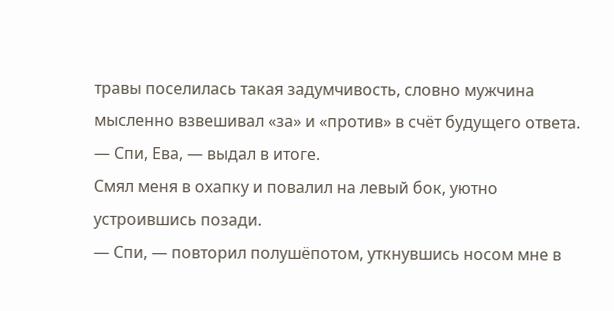травы поселилась такая задумчивость, словно мужчина мысленно взвешивал «за» и «против» в счёт будущего ответа.
— Спи, Ева, — выдал в итоге.
Смял меня в охапку и повалил на левый бок, уютно устроившись позади.
— Спи, — повторил полушёпотом, уткнувшись носом мне в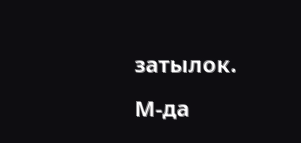затылок.
М-да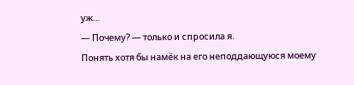уж…
— Почему? — только и спросила я.
Понять хотя бы намёк на его неподдающуюся моему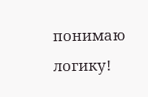понимаю логику!